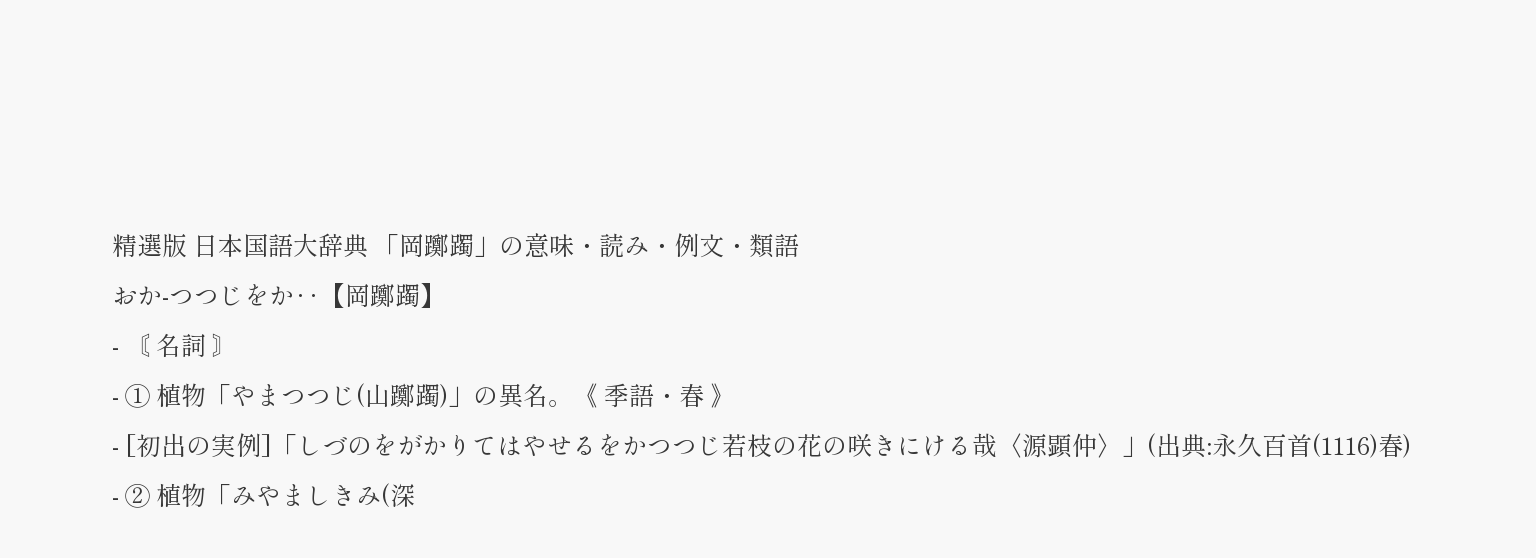精選版 日本国語大辞典 「岡躑躅」の意味・読み・例文・類語
おか‐つつじをか‥【岡躑躅】
- 〘 名詞 〙
- ① 植物「やまつつじ(山躑躅)」の異名。《 季語・春 》
- [初出の実例]「しづのをがかりてはやせるをかつつじ若枝の花の咲きにける哉〈源顕仲〉」(出典:永久百首(1116)春)
- ② 植物「みやましきみ(深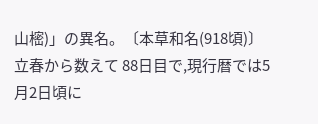山樒)」の異名。〔本草和名(918頃)〕
立春から数えて 88日目で,現行暦では5月2日頃に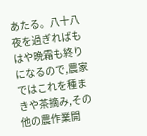あたる。八十八夜を過ぎればもはや晩霜も終りになるので,農家ではこれを種まきや茶摘み,その他の農作業開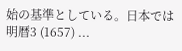始の基準としている。日本では明暦3 (1657) ...